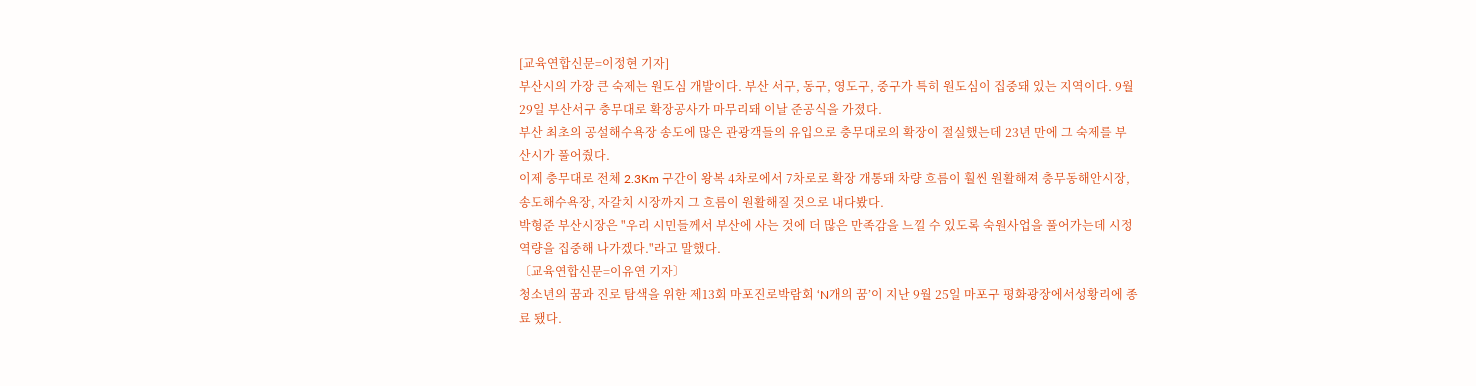[교육연합신문=이정현 기자]
부산시의 가장 큰 숙제는 원도심 개발이다. 부산 서구, 동구, 영도구, 중구가 특히 원도심이 집중돼 있는 지역이다. 9월 29일 부산서구 충무대로 확장공사가 마무리돼 이날 준공식을 가졌다.
부산 최초의 공설해수욕장 송도에 많은 관광객들의 유입으로 충무대로의 확장이 절실했는데 23년 만에 그 숙제를 부산시가 풀어줬다.
이제 충무대로 전체 2.3Km 구간이 왕복 4차로에서 7차로로 확장 개통돼 차량 흐름이 훨씬 원활해져 충무동해안시장, 송도해수욕장, 자갈치 시장까지 그 흐름이 원활해질 것으로 내다봤다.
박형준 부산시장은 "우리 시민들께서 부산에 사는 것에 더 많은 만족감을 느낄 수 있도록 숙원사업을 풀어가는데 시정 역량을 집중해 나가겠다."라고 말했다.
〔교육연합신문=이유연 기자〕
청소년의 꿈과 진로 탐색을 위한 제13회 마포진로박람회 ‘N개의 꿈’이 지난 9월 25일 마포구 평화광장에서성황리에 종료 됐다.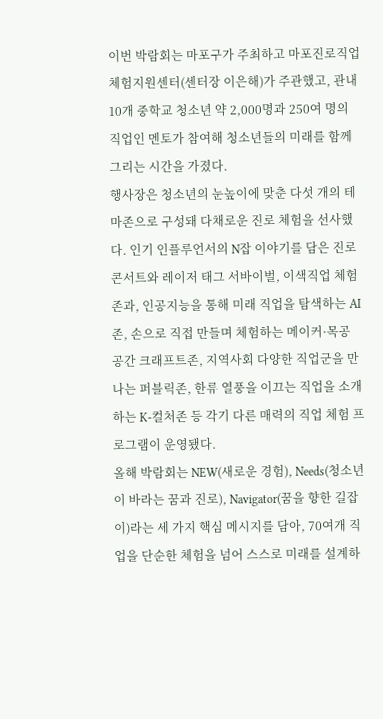이번 박람회는 마포구가 주최하고 마포진로직업체험지원센터(센터장 이은해)가 주관했고, 관내 10개 중학교 청소년 약 2,000명과 250여 명의 직업인 멘토가 참여해 청소년들의 미래를 함께 그리는 시간을 가졌다.
행사장은 청소년의 눈높이에 맞춘 다섯 개의 테마존으로 구성돼 다채로운 진로 체험을 선사했다. 인기 인플루언서의 N잡 이야기를 담은 진로 콘서트와 레이저 태그 서바이벌, 이색직업 체험존과, 인공지능을 통해 미래 직업을 탐색하는 AI존, 손으로 직접 만들며 체험하는 메이커·목공 공간 크래프트존, 지역사회 다양한 직업군을 만나는 퍼블릭존, 한류 열풍을 이끄는 직업을 소개하는 K-컬처존 등 각기 다른 매력의 직업 체험 프로그램이 운영됐다.
올해 박람회는 NEW(새로운 경험), Needs(청소년이 바라는 꿈과 진로), Navigator(꿈을 향한 길잡이)라는 세 가지 핵심 메시지를 담아, 70여개 직업을 단순한 체험을 넘어 스스로 미래를 설계하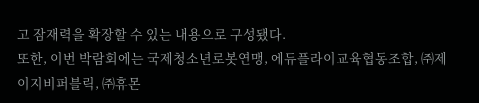고 잠재력을 확장할 수 있는 내용으로 구성됐다.
또한, 이번 박람회에는 국제청소년로봇연맹, 에듀플라이교육협동조합, ㈜제이지비퍼블릭, ㈜휴몬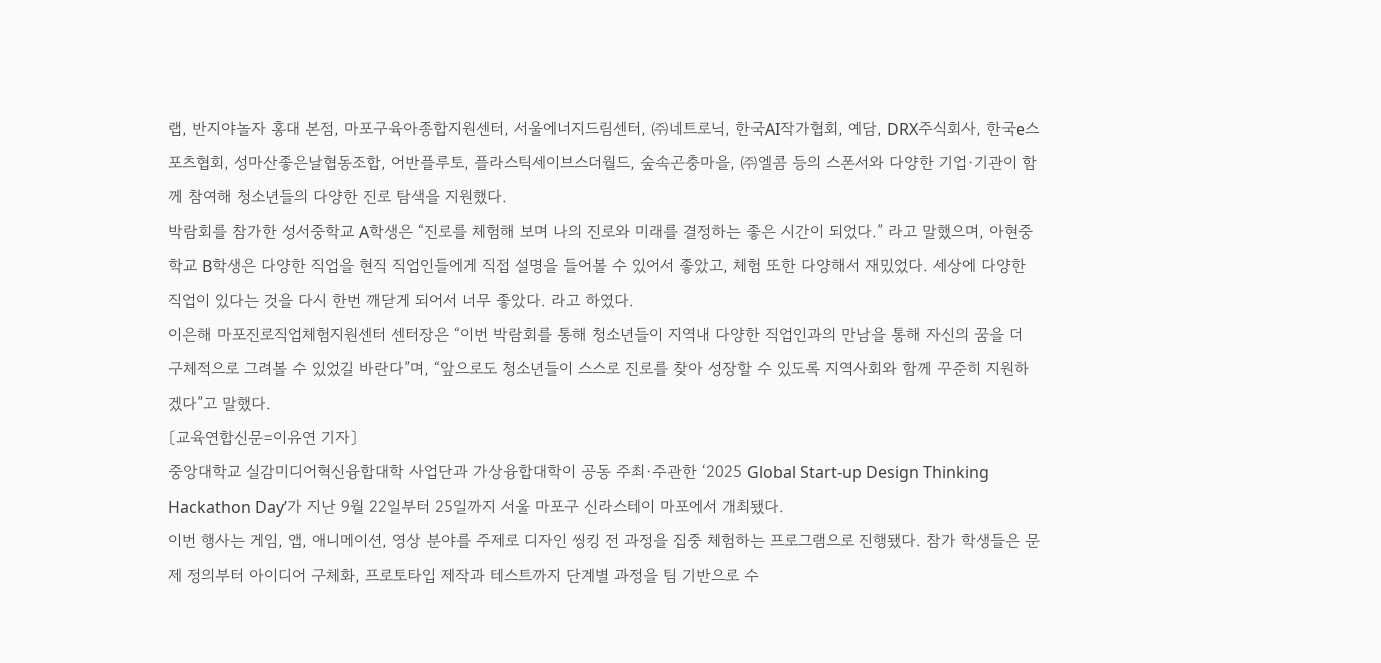랩, 반지야놀자 홍대 본점, 마포구육아종합지원센터, 서울에너지드림센터, ㈜네트로닉, 한국AI작가협회, 예담, DRX주식회사, 한국e스포츠협회, 성마산좋은날협동조합, 어반플루토, 플라스틱세이브스더월드, 숲속곤충마을, ㈜엘콤 등의 스폰서와 다양한 기업·기관이 함께 참여해 청소년들의 다양한 진로 탐색을 지원했다.
박람회를 참가한 성서중학교 A학생은 “진로를 체험해 보며 나의 진로와 미래를 결정하는 좋은 시간이 되었다.” 라고 말했으며, 아현중학교 B학생은 다양한 직업을 현직 직업인들에게 직접 설명을 들어볼 수 있어서 좋았고, 체험 또한 다양해서 재밌었다. 세상에 다양한 직업이 있다는 것을 다시 한번 깨닫게 되어서 너무 좋았다. 라고 하였다.
이은해 마포진로직업체험지원센터 센터장은 “이번 박람회를 통해 청소년들이 지역내 다양한 직업인과의 만남을 통해 자신의 꿈을 더 구체적으로 그려볼 수 있었길 바란다”며, “앞으로도 청소년들이 스스로 진로를 찾아 성장할 수 있도록 지역사회와 함께 꾸준히 지원하겠다”고 말했다.
〔교육연합신문=이유연 기자〕
중앙대학교 실감미디어혁신융합대학 사업단과 가상융합대학이 공동 주최·주관한 ‘2025 Global Start-up Design Thinking Hackathon Day’가 지난 9월 22일부터 25일까지 서울 마포구 신라스테이 마포에서 개최됐다.
이번 행사는 게임, 앱, 애니메이션, 영상 분야를 주제로 디자인 씽킹 전 과정을 집중 체험하는 프로그램으로 진행됐다. 참가 학생들은 문제 정의부터 아이디어 구체화, 프로토타입 제작과 테스트까지 단계별 과정을 팀 기반으로 수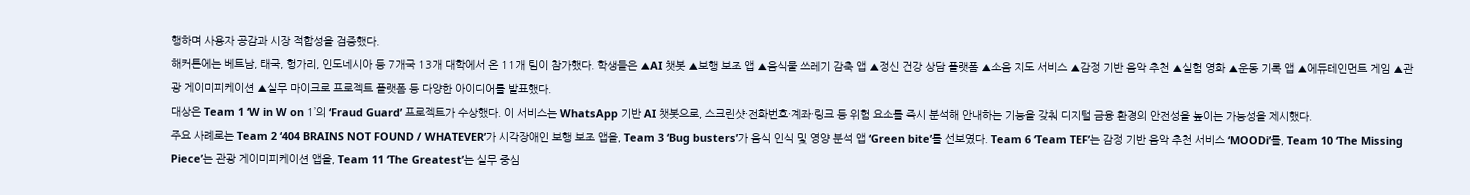행하며 사용자 공감과 시장 적합성을 검증했다.
해커톤에는 베트남, 태국, 헝가리, 인도네시아 등 7개국 13개 대학에서 온 11개 팀이 참가했다. 학생들은 ▲AI 챗봇 ▲보행 보조 앱 ▲음식물 쓰레기 감축 앱 ▲정신 건강 상담 플랫폼 ▲소음 지도 서비스 ▲감정 기반 음악 추천 ▲실험 영화 ▲운동 기록 앱 ▲에듀테인먼트 게임 ▲관광 게이미피케이션 ▲실무 마이크로 프로젝트 플랫폼 등 다양한 아이디어를 발표했다.
대상은 Team 1 ‘W in W on 1’의 ‘Fraud Guard’ 프로젝트가 수상했다. 이 서비스는 WhatsApp 기반 AI 챗봇으로, 스크린샷·전화번호·계좌·링크 등 위험 요소를 즉시 분석해 안내하는 기능을 갖춰 디지털 금융 환경의 안전성을 높이는 가능성을 제시했다.
주요 사례로는 Team 2 ‘404 BRAINS NOT FOUND / WHATEVER’가 시각장애인 보행 보조 앱을, Team 3 ‘Bug busters’가 음식 인식 및 영양 분석 앱 ‘Green bite’를 선보였다. Team 6 ‘Team TEF’는 감정 기반 음악 추천 서비스 ‘MOODi’를, Team 10 ‘The Missing Piece’는 관광 게이미피케이션 앱을, Team 11 ‘The Greatest’는 실무 중심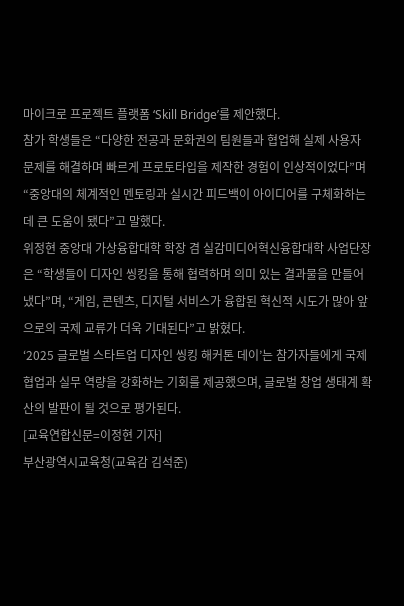마이크로 프로젝트 플랫폼 ‘Skill Bridge’를 제안했다.
참가 학생들은 “다양한 전공과 문화권의 팀원들과 협업해 실제 사용자 문제를 해결하며 빠르게 프로토타입을 제작한 경험이 인상적이었다”며 “중앙대의 체계적인 멘토링과 실시간 피드백이 아이디어를 구체화하는 데 큰 도움이 됐다”고 말했다.
위정현 중앙대 가상융합대학 학장 겸 실감미디어혁신융합대학 사업단장은 “학생들이 디자인 씽킹을 통해 협력하며 의미 있는 결과물을 만들어 냈다”며, “게임, 콘텐츠, 디지털 서비스가 융합된 혁신적 시도가 많아 앞으로의 국제 교류가 더욱 기대된다”고 밝혔다.
‘2025 글로벌 스타트업 디자인 씽킹 해커톤 데이’는 참가자들에게 국제 협업과 실무 역량을 강화하는 기회를 제공했으며, 글로벌 창업 생태계 확산의 발판이 될 것으로 평가된다.
[교육연합신문=이정현 기자]
부산광역시교육청(교육감 김석준)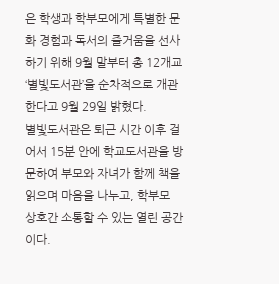은 학생과 학부모에게 특별한 문화 경험과 독서의 즐거움을 선사하기 위해 9월 말부터 총 12개교 ‘별빛도서관’을 순차적으로 개관한다고 9월 29일 밝혔다.
별빛도서관은 퇴근 시간 이후 걸어서 15분 안에 학교도서관을 방문하여 부모와 자녀가 함께 책을 읽으며 마음을 나누고, 학부모 상호간 소통할 수 있는 열린 공간이다.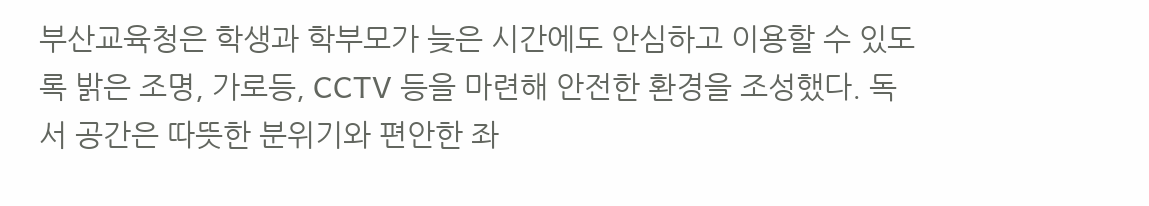부산교육청은 학생과 학부모가 늦은 시간에도 안심하고 이용할 수 있도록 밝은 조명, 가로등, CCTV 등을 마련해 안전한 환경을 조성했다. 독서 공간은 따뜻한 분위기와 편안한 좌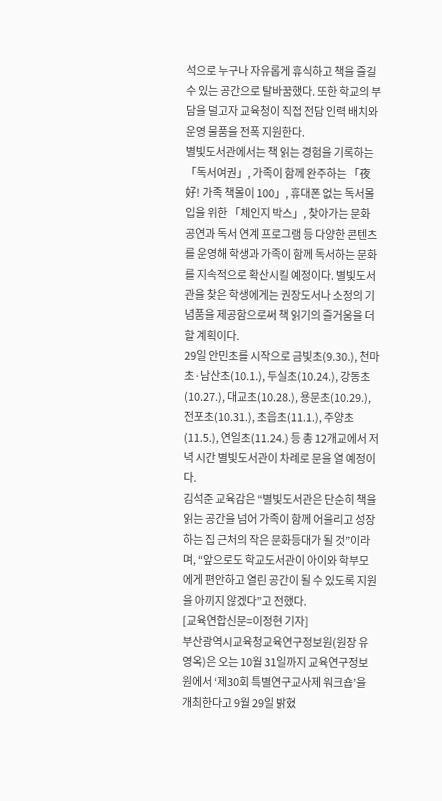석으로 누구나 자유롭게 휴식하고 책을 즐길 수 있는 공간으로 탈바꿈했다. 또한 학교의 부담을 덜고자 교육청이 직접 전담 인력 배치와 운영 물품을 전폭 지원한다.
별빛도서관에서는 책 읽는 경험을 기록하는 「독서여권」, 가족이 함께 완주하는 「夜好! 가족 책몰이 100」, 휴대폰 없는 독서몰입을 위한 「체인지 박스」, 찾아가는 문화 공연과 독서 연계 프로그램 등 다양한 콘텐츠를 운영해 학생과 가족이 함께 독서하는 문화를 지속적으로 확산시킬 예정이다. 별빛도서관을 찾은 학생에게는 권장도서나 소정의 기념품을 제공함으로써 책 읽기의 즐거움을 더할 계획이다.
29일 안민초를 시작으로 금빛초(9.30.), 천마초·남산초(10.1.), 두실초(10.24.), 강동초(10.27.), 대교초(10.28.), 용문초(10.29.), 전포초(10.31.), 초읍초(11.1.), 주양초(11.5.), 연일초(11.24.) 등 총 12개교에서 저녁 시간 별빛도서관이 차례로 문을 열 예정이다.
김석준 교육감은 “별빛도서관은 단순히 책을 읽는 공간을 넘어 가족이 함께 어울리고 성장하는 집 근처의 작은 문화등대가 될 것”이라며, “앞으로도 학교도서관이 아이와 학부모에게 편안하고 열린 공간이 될 수 있도록 지원을 아끼지 않겠다”고 전했다.
[교육연합신문=이정현 기자]
부산광역시교육청교육연구정보원(원장 유영옥)은 오는 10월 31일까지 교육연구정보원에서 ‘제30회 특별연구교사제 워크숍’을 개최한다고 9월 29일 밝혔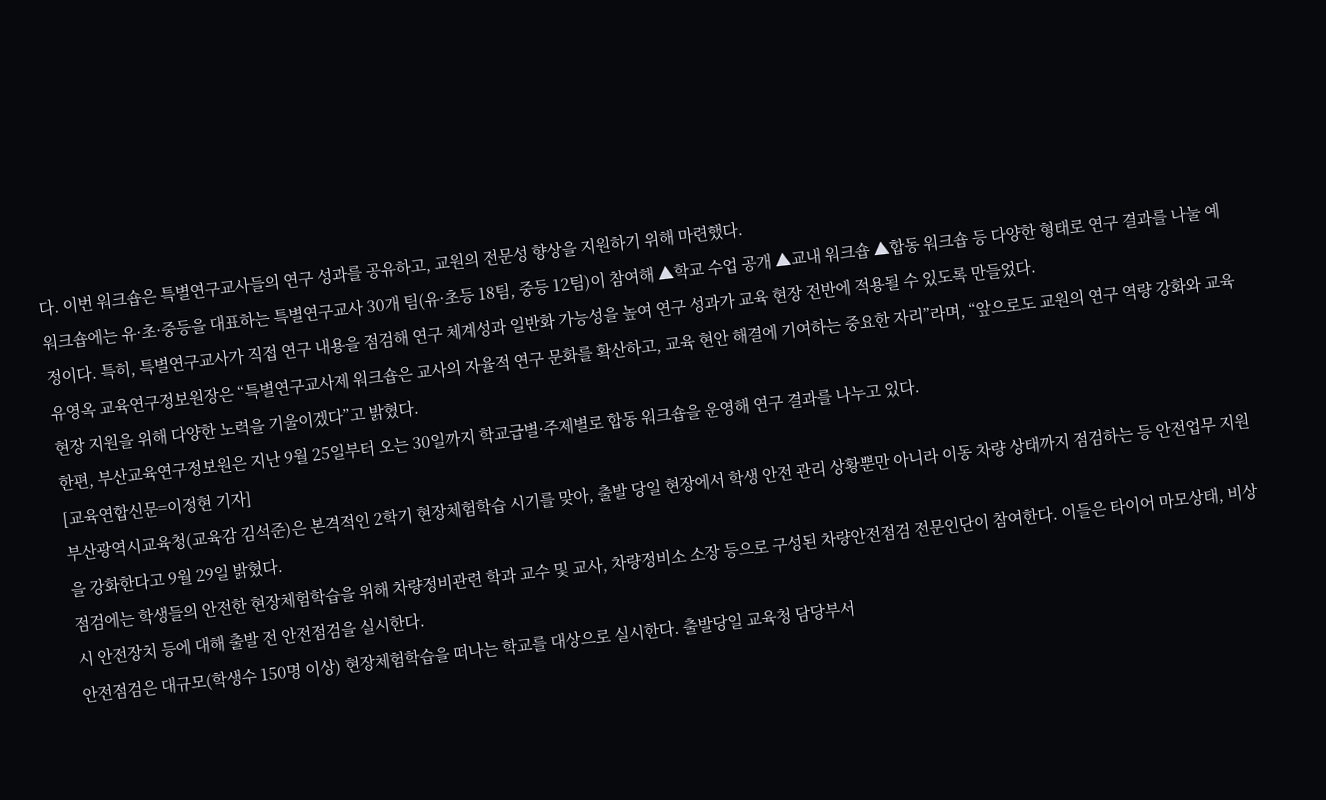다. 이번 워크숍은 특별연구교사들의 연구 성과를 공유하고, 교원의 전문성 향상을 지원하기 위해 마련했다.
워크숍에는 유·초·중등을 대표하는 특별연구교사 30개 팀(유·초등 18팀, 중등 12팀)이 참여해 ▲학교 수업 공개 ▲교내 워크숍 ▲합동 워크숍 등 다양한 형태로 연구 결과를 나눌 예정이다. 특히, 특별연구교사가 직접 연구 내용을 점검해 연구 체계성과 일반화 가능성을 높여 연구 성과가 교육 현장 전반에 적용될 수 있도록 만들었다.
유영옥 교육연구정보원장은 “특별연구교사제 워크숍은 교사의 자율적 연구 문화를 확산하고, 교육 현안 해결에 기여하는 중요한 자리”라며, “앞으로도 교원의 연구 역량 강화와 교육 현장 지원을 위해 다양한 노력을 기울이겠다”고 밝혔다.
한편, 부산교육연구정보원은 지난 9월 25일부터 오는 30일까지 학교급별·주제별로 합동 워크숍을 운영해 연구 결과를 나누고 있다.
[교육연합신문=이정현 기자]
부산광역시교육청(교육감 김석준)은 본격적인 2학기 현장체험학습 시기를 맞아, 출발 당일 현장에서 학생 안전 관리 상황뿐만 아니라 이동 차량 상태까지 점검하는 등 안전업무 지원을 강화한다고 9월 29일 밝혔다.
점검에는 학생들의 안전한 현장체험학습을 위해 차량정비관련 학과 교수 및 교사, 차량정비소 소장 등으로 구성된 차량안전점검 전문인단이 참여한다. 이들은 타이어 마모상태, 비상시 안전장치 등에 대해 출발 전 안전점검을 실시한다.
안전점검은 대규모(학생수 150명 이상) 현장체험학습을 떠나는 학교를 대상으로 실시한다. 출발당일 교육청 담당부서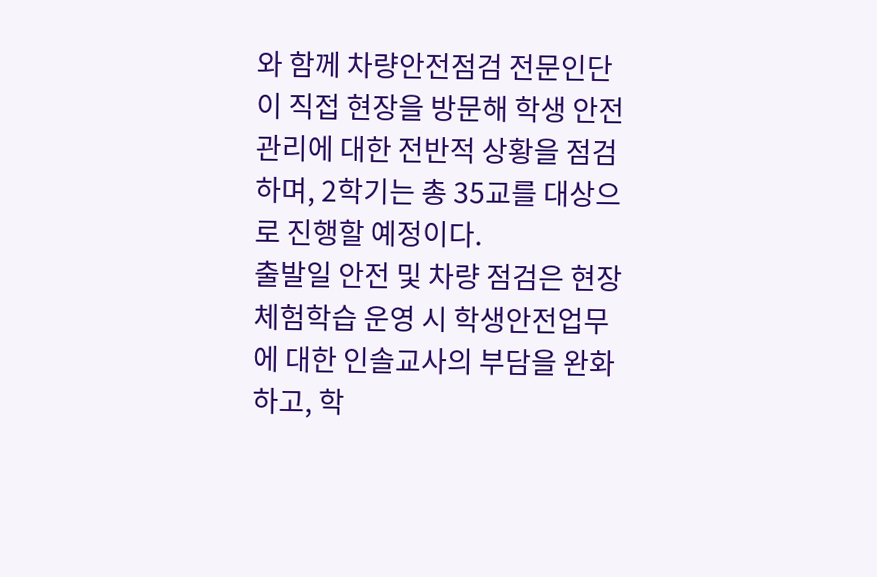와 함께 차량안전점검 전문인단이 직접 현장을 방문해 학생 안전 관리에 대한 전반적 상황을 점검하며, 2학기는 총 35교를 대상으로 진행할 예정이다.
출발일 안전 및 차량 점검은 현장체험학습 운영 시 학생안전업무에 대한 인솔교사의 부담을 완화하고, 학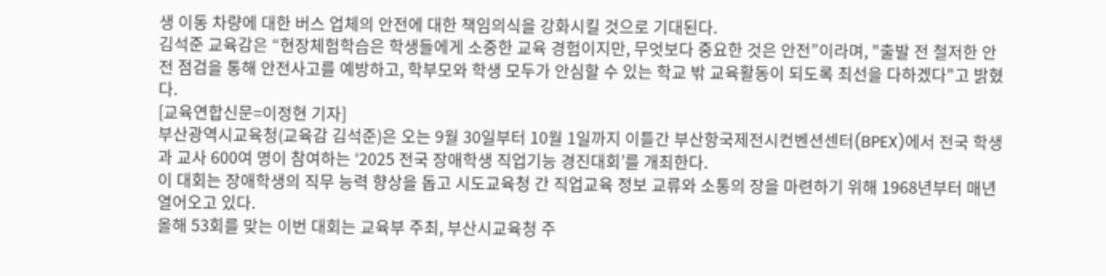생 이동 차량에 대한 버스 업체의 안전에 대한 책임의식을 강화시킬 것으로 기대된다.
김석준 교육감은 “현장체험학습은 학생들에게 소중한 교육 경험이지만, 무엇보다 중요한 것은 안전”이라며, "출발 전 철저한 안전 점검을 통해 안전사고를 예방하고, 학부모와 학생 모두가 안심할 수 있는 학교 밖 교육활동이 되도록 최선을 다하겠다"고 밝혔다.
[교육연합신문=이정현 기자]
부산광역시교육청(교육감 김석준)은 오는 9월 30일부터 10월 1일까지 이틀간 부산항국제전시컨벤션센터(BPEX)에서 전국 학생과 교사 600여 명이 참여하는 ‘2025 전국 장애학생 직업기능 경진대회’를 개최한다.
이 대회는 장애학생의 직무 능력 향상을 돕고 시도교육청 간 직업교육 정보 교류와 소통의 장을 마련하기 위해 1968년부터 매년 열어오고 있다.
올해 53회를 맞는 이번 대회는 교육부 주최, 부산시교육청 주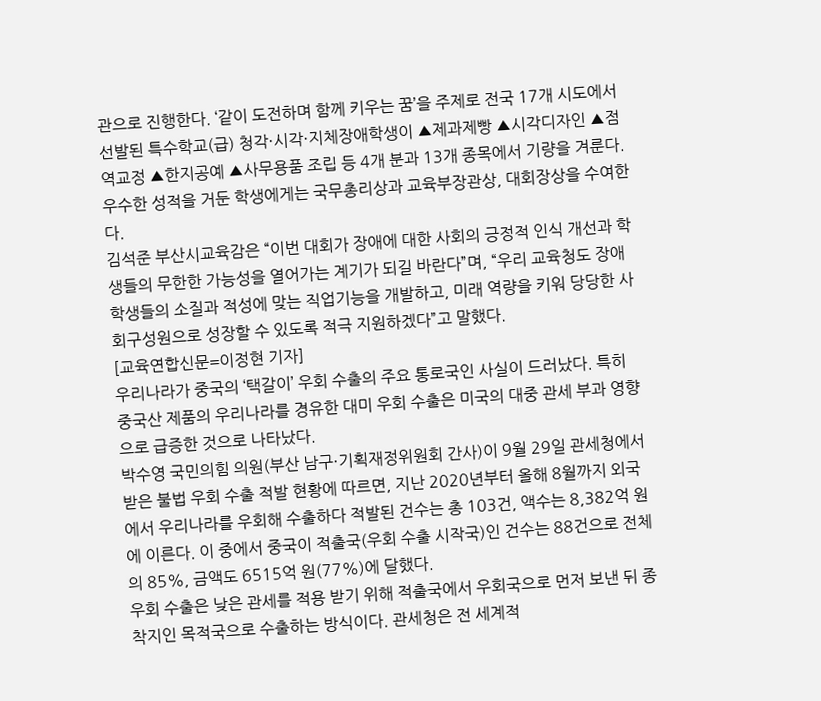관으로 진행한다. ‘같이 도전하며 함께 키우는 꿈’을 주제로 전국 17개 시도에서 선발된 특수학교(급) 청각·시각·지체장애학생이 ▲제과제빵 ▲시각디자인 ▲점역교정 ▲한지공예 ▲사무용품 조립 등 4개 분과 13개 종목에서 기량을 겨룬다. 우수한 성적을 거둔 학생에게는 국무총리상과 교육부장관상, 대회장상을 수여한다.
김석준 부산시교육감은 “이번 대회가 장애에 대한 사회의 긍정적 인식 개선과 학생들의 무한한 가능성을 열어가는 계기가 되길 바란다”며, “우리 교육청도 장애학생들의 소질과 적성에 맞는 직업기능을 개발하고, 미래 역량을 키워 당당한 사회구성원으로 성장할 수 있도록 적극 지원하겠다”고 말했다.
[교육연합신문=이정현 기자]
우리나라가 중국의 ‘택갈이’ 우회 수출의 주요 통로국인 사실이 드러났다. 특히 중국산 제품의 우리나라를 경유한 대미 우회 수출은 미국의 대중 관세 부과 영향으로 급증한 것으로 나타났다.
박수영 국민의힘 의원(부산 남구·기획재정위원회 간사)이 9월 29일 관세청에서 받은 불법 우회 수출 적발 현황에 따르면, 지난 2020년부터 올해 8월까지 외국에서 우리나라를 우회해 수출하다 적발된 건수는 총 103건, 액수는 8,382억 원에 이른다. 이 중에서 중국이 적출국(우회 수출 시작국)인 건수는 88건으로 전체의 85%, 금액도 6515억 원(77%)에 달했다.
우회 수출은 낮은 관세를 적용 받기 위해 적출국에서 우회국으로 먼저 보낸 뒤 종착지인 목적국으로 수출하는 방식이다. 관세청은 전 세계적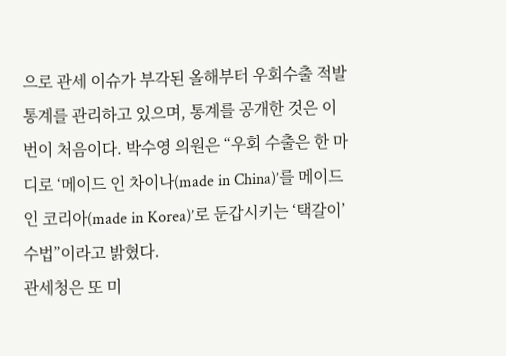으로 관세 이슈가 부각된 올해부터 우회수출 적발 통계를 관리하고 있으며, 통계를 공개한 것은 이번이 처음이다. 박수영 의원은 “우회 수출은 한 마디로 ‘메이드 인 차이나(made in China)’를 메이드 인 코리아(made in Korea)’로 둔갑시키는 ‘택갈이’ 수법”이라고 밝혔다.
관세청은 또 미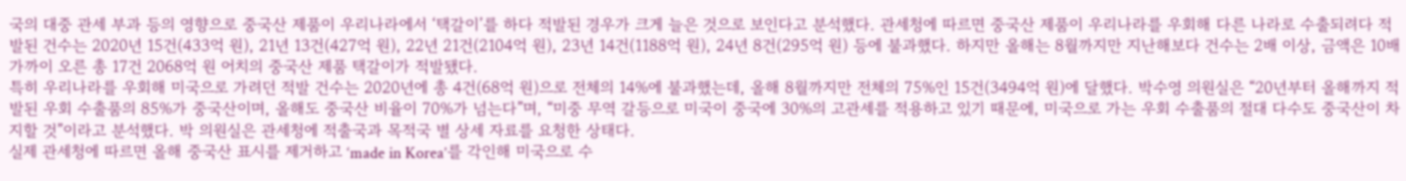국의 대중 관세 부과 등의 영향으로 중국산 제품이 우리나라에서 ‘택갈이’를 하다 적발된 경우가 크게 늘은 것으로 보인다고 분석했다. 관세청에 따르면 중국산 제품이 우리나라를 우회해 다른 나라로 수출되려다 적발된 건수는 2020년 15건(433억 원), 21년 13건(427억 원), 22년 21건(2104억 원), 23년 14건(1188억 원), 24년 8건(295억 원) 등에 불과했다. 하지만 올해는 8월까지만 지난해보다 건수는 2배 이상, 금액은 10배 가까이 오른 총 17건 2068억 원 어치의 중국산 제품 택갈이가 적발됐다.
특히 우리나라를 우회해 미국으로 가려던 적발 건수는 2020년에 총 4건(68억 원)으로 전체의 14%에 불과했는데, 올해 8월까지만 전체의 75%인 15건(3494억 원)에 달했다. 박수영 의원실은 “20년부터 올해까지 적발된 우회 수출품의 85%가 중국산이며, 올해도 중국산 비율이 70%가 넘는다”며, “미중 무역 갈등으로 미국이 중국에 30%의 고관세를 적용하고 있기 때문에, 미국으로 가는 우회 수출품의 절대 다수도 중국산이 차지할 것”이라고 분석했다. 박 의원실은 관세청에 적출국과 목적국 별 상세 자료를 요청한 상태다.
실제 관세청에 따르면 올해 중국산 표시를 제거하고 ‘made in Korea’를 각인해 미국으로 수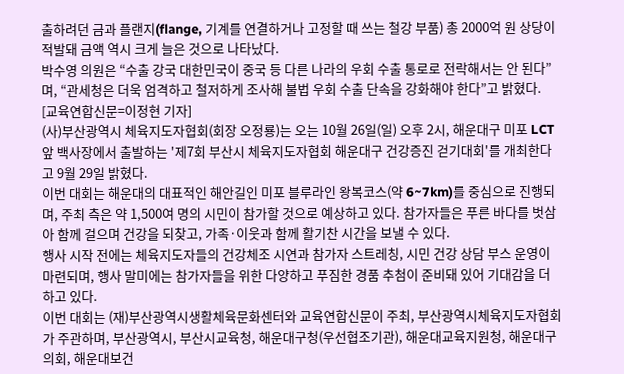출하려던 금과 플랜지(flange, 기계를 연결하거나 고정할 때 쓰는 철강 부품) 총 2000억 원 상당이 적발돼 금액 역시 크게 늘은 것으로 나타났다.
박수영 의원은 “수출 강국 대한민국이 중국 등 다른 나라의 우회 수출 통로로 전락해서는 안 된다”며, “관세청은 더욱 엄격하고 철저하게 조사해 불법 우회 수출 단속을 강화해야 한다”고 밝혔다.
[교육연합신문=이정현 기자]
(사)부산광역시 체육지도자협회(회장 오정룡)는 오는 10월 26일(일) 오후 2시, 해운대구 미포 LCT 앞 백사장에서 출발하는 '제7회 부산시 체육지도자협회 해운대구 건강증진 걷기대회'를 개최한다고 9월 29일 밝혔다.
이번 대회는 해운대의 대표적인 해안길인 미포 블루라인 왕복코스(약 6~7km)를 중심으로 진행되며, 주최 측은 약 1,500여 명의 시민이 참가할 것으로 예상하고 있다. 참가자들은 푸른 바다를 벗삼아 함께 걸으며 건강을 되찾고, 가족·이웃과 함께 활기찬 시간을 보낼 수 있다.
행사 시작 전에는 체육지도자들의 건강체조 시연과 참가자 스트레칭, 시민 건강 상담 부스 운영이 마련되며, 행사 말미에는 참가자들을 위한 다양하고 푸짐한 경품 추첨이 준비돼 있어 기대감을 더하고 있다.
이번 대회는 (재)부산광역시생활체육문화센터와 교육연합신문이 주최, 부산광역시체육지도자협회가 주관하며, 부산광역시, 부산시교육청, 해운대구청(우선협조기관), 해운대교육지원청, 해운대구의회, 해운대보건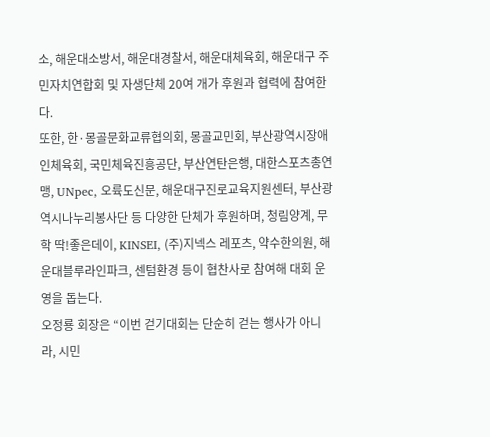소, 해운대소방서, 해운대경찰서, 해운대체육회, 해운대구 주민자치연합회 및 자생단체 20여 개가 후원과 협력에 참여한다.
또한, 한·몽골문화교류협의회, 몽골교민회, 부산광역시장애인체육회, 국민체육진흥공단, 부산연탄은행, 대한스포츠총연맹, UNpec, 오륙도신문, 해운대구진로교육지원센터, 부산광역시나누리봉사단 등 다양한 단체가 후원하며, 청림양계, 무학 딱!좋은데이, KINSEI, (주)지넥스 레포츠, 약수한의원, 해운대블루라인파크, 센텀환경 등이 협찬사로 참여해 대회 운영을 돕는다.
오정룡 회장은 “이번 걷기대회는 단순히 걷는 행사가 아니라, 시민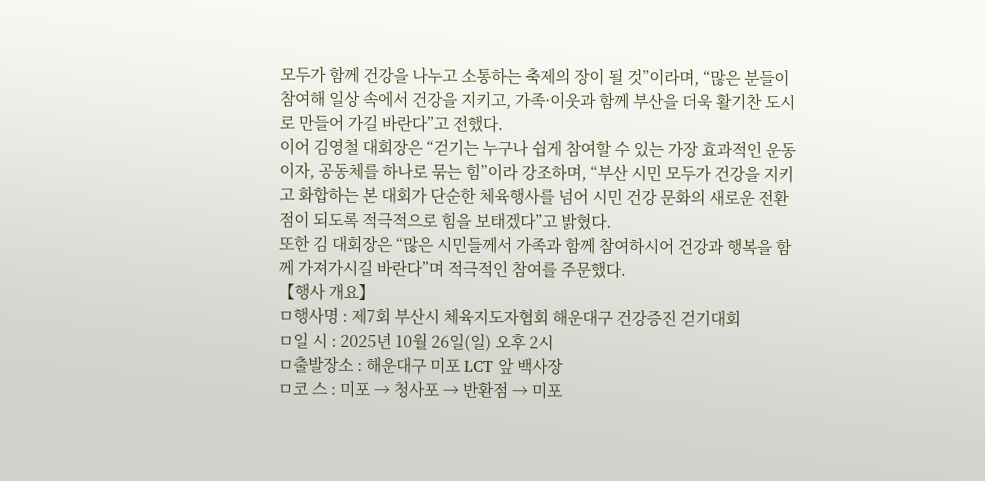모두가 함께 건강을 나누고 소통하는 축제의 장이 될 것”이라며, “많은 분들이 참여해 일상 속에서 건강을 지키고, 가족·이웃과 함께 부산을 더욱 활기찬 도시로 만들어 가길 바란다”고 전했다.
이어 김영철 대회장은 “걷기는 누구나 쉽게 참여할 수 있는 가장 효과적인 운동이자, 공동체를 하나로 묶는 힘”이라 강조하며, “부산 시민 모두가 건강을 지키고 화합하는 본 대회가 단순한 체육행사를 넘어 시민 건강 문화의 새로운 전환점이 되도록 적극적으로 힘을 보태겠다”고 밝혔다.
또한 김 대회장은 “많은 시민들께서 가족과 함께 참여하시어 건강과 행복을 함께 가져가시길 바란다”며 적극적인 참여를 주문했다.
【행사 개요】
ㅁ행사명 : 제7회 부산시 체육지도자협회 해운대구 건강증진 걷기대회
ㅁ일 시 : 2025년 10월 26일(일) 오후 2시
ㅁ출발장소 : 해운대구 미포 LCT 앞 백사장
ㅁ코 스 : 미포 → 청사포 → 반환점 → 미포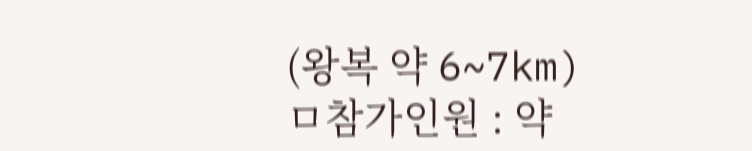(왕복 약 6~7km)
ㅁ참가인원 : 약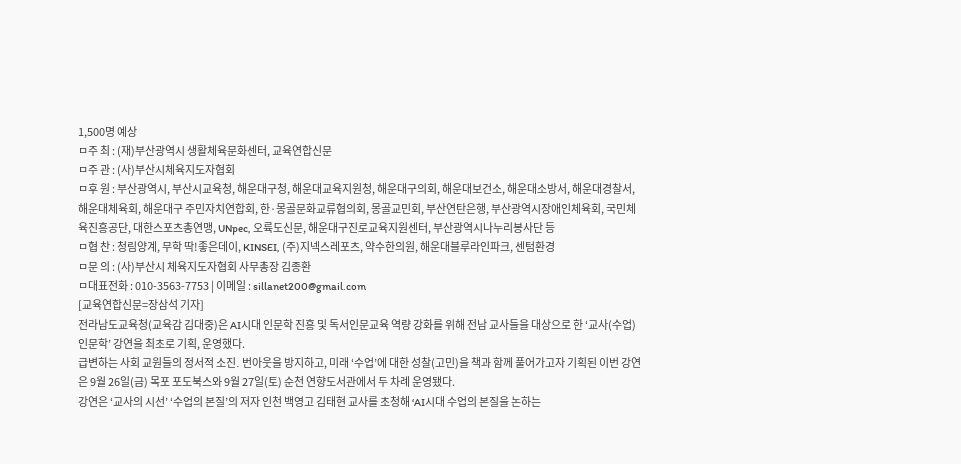1,500명 예상
ㅁ주 최 : (재)부산광역시 생활체육문화센터, 교육연합신문
ㅁ주 관 : (사)부산시체육지도자협회
ㅁ후 원 : 부산광역시, 부산시교육청, 해운대구청, 해운대교육지원청, 해운대구의회, 해운대보건소, 해운대소방서, 해운대경찰서, 해운대체육회, 해운대구 주민자치연합회, 한·몽골문화교류협의회, 몽골교민회, 부산연탄은행, 부산광역시장애인체육회, 국민체육진흥공단, 대한스포츠총연맹, UNpec, 오륙도신문, 해운대구진로교육지원센터, 부산광역시나누리봉사단 등
ㅁ협 찬 : 청림양계, 무학 딱!좋은데이, KINSEI, (주)지넥스레포츠, 약수한의원, 해운대블루라인파크, 센텀환경
ㅁ문 의 : (사)부산시 체육지도자협회 사무총장 김종환
ㅁ대표전화 : 010-3563-7753 | 이메일 : sillanet200@gmail.com
[교육연합신문=장삼석 기자]
전라남도교육청(교육감 김대중)은 AI시대 인문학 진흥 및 독서인문교육 역량 강화를 위해 전남 교사들을 대상으로 한 ‘교사(수업) 인문학’ 강연을 최초로 기획, 운영했다.
급변하는 사회 교원들의 정서적 소진․ 번아웃을 방지하고, 미래 ‘수업’에 대한 성찰(고민)을 책과 함께 풀어가고자 기획된 이번 강연은 9월 26일(금) 목포 포도북스와 9월 27일(토) 순천 연향도서관에서 두 차례 운영됐다.
강연은 ‘교사의 시선’ ‘수업의 본질’의 저자 인천 백영고 김태현 교사를 초청해 ‘AI시대 수업의 본질을 논하는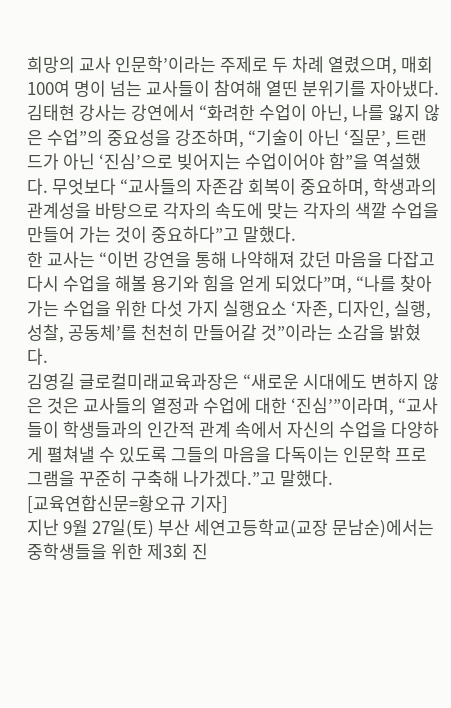희망의 교사 인문학’이라는 주제로 두 차례 열렸으며, 매회 100여 명이 넘는 교사들이 참여해 열띤 분위기를 자아냈다.
김태현 강사는 강연에서 “화려한 수업이 아닌, 나를 잃지 않은 수업”의 중요성을 강조하며, “기술이 아닌 ‘질문’, 트랜드가 아닌 ‘진심’으로 빚어지는 수업이어야 함”을 역설했다. 무엇보다 “교사들의 자존감 회복이 중요하며, 학생과의 관계성을 바탕으로 각자의 속도에 맞는 각자의 색깔 수업을 만들어 가는 것이 중요하다”고 말했다.
한 교사는 “이번 강연을 통해 나약해져 갔던 마음을 다잡고 다시 수업을 해볼 용기와 힘을 얻게 되었다”며, “나를 찾아가는 수업을 위한 다섯 가지 실행요소 ‘자존, 디자인, 실행, 성찰, 공동체’를 천천히 만들어갈 것”이라는 소감을 밝혔다.
김영길 글로컬미래교육과장은 “새로운 시대에도 변하지 않은 것은 교사들의 열정과 수업에 대한 ‘진심’”이라며, “교사들이 학생들과의 인간적 관계 속에서 자신의 수업을 다양하게 펼쳐낼 수 있도록 그들의 마음을 다독이는 인문학 프로그램을 꾸준히 구축해 나가겠다.”고 말했다.
[교육연합신문=황오규 기자]
지난 9월 27일(토) 부산 세연고등학교(교장 문남순)에서는 중학생들을 위한 제3회 진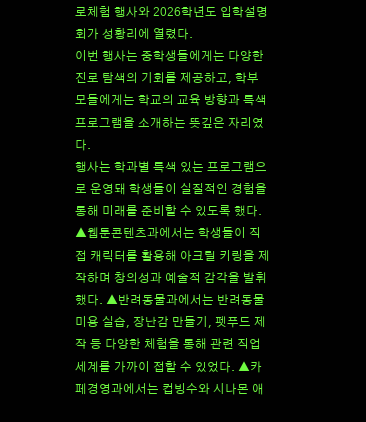로체험 행사와 2026학년도 입학설명회가 성황리에 열렸다.
이번 행사는 중학생들에게는 다양한 진로 탐색의 기회를 제공하고, 학부모들에게는 학교의 교육 방향과 특색 프로그램을 소개하는 뜻깊은 자리였다.
행사는 학과별 특색 있는 프로그램으로 운영돼 학생들이 실질적인 경험을 통해 미래를 준비할 수 있도록 했다. ▲웹툰콘텐츠과에서는 학생들이 직접 캐릭터를 활용해 아크릴 키링을 제작하며 창의성과 예술적 감각을 발휘했다. ▲반려동물과에서는 반려동물 미용 실습, 장난감 만들기, 펫푸드 제작 등 다양한 체험을 통해 관련 직업 세계를 가까이 접할 수 있었다. ▲카페경영과에서는 컵빙수와 시나몬 애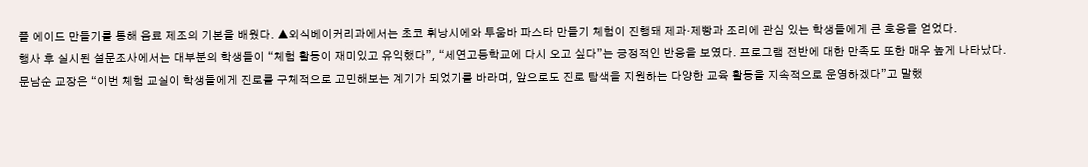플 에이드 만들기를 통해 음료 제조의 기본을 배웠다. ▲외식베이커리과에서는 초코 휘낭시에와 투움바 파스타 만들기 체험이 진행돼 제과·제빵과 조리에 관심 있는 학생들에게 큰 호응을 얻었다.
행사 후 실시된 설문조사에서는 대부분의 학생들이 “체험 활동이 재미있고 유익했다”, “세연고등학교에 다시 오고 싶다”는 긍정적인 반응을 보였다. 프로그램 전반에 대한 만족도 또한 매우 높게 나타났다.
문남순 교장은 “이번 체험 교실이 학생들에게 진로를 구체적으로 고민해보는 계기가 되었기를 바라며, 앞으로도 진로 탐색을 지원하는 다양한 교육 활동을 지속적으로 운영하겠다”고 말했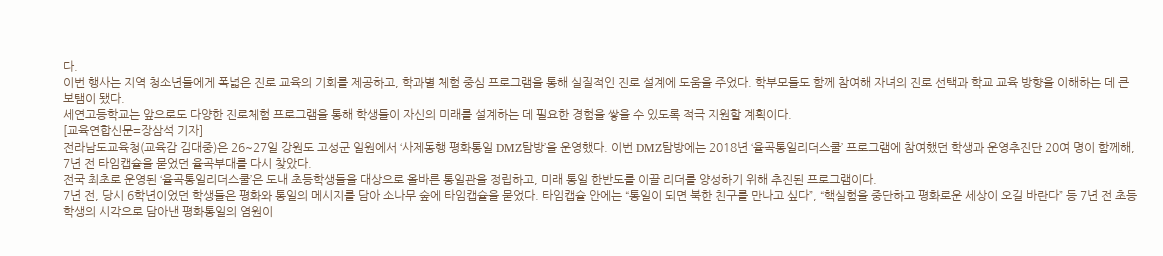다.
이번 행사는 지역 청소년들에게 폭넓은 진로 교육의 기회를 제공하고, 학과별 체험 중심 프로그램을 통해 실질적인 진로 설계에 도움을 주었다. 학부모들도 함께 참여해 자녀의 진로 선택과 학교 교육 방향을 이해하는 데 큰 보탬이 됐다.
세연고등학교는 앞으로도 다양한 진로체험 프로그램을 통해 학생들이 자신의 미래를 설계하는 데 필요한 경험을 쌓을 수 있도록 적극 지원할 계획이다.
[교육연합신문=장삼석 기자]
전라남도교육청(교육감 김대중)은 26~27일 강원도 고성군 일원에서 ‘사제동행 평화통일 DMZ탐방’을 운영했다. 이번 DMZ탐방에는 2018년 ‘율곡통일리더스쿨’ 프로그램에 참여했던 학생과 운영추진단 20여 명이 함께해, 7년 전 타임캡슐을 묻었던 율곡부대를 다시 찾았다.
전국 최초로 운영된 ‘율곡통일리더스쿨’은 도내 초등학생들을 대상으로 올바른 통일관을 정립하고, 미래 통일 한반도를 이끌 리더를 양성하기 위해 추진된 프로그램이다.
7년 전, 당시 6학년이었던 학생들은 평화와 통일의 메시지를 담아 소나무 숲에 타임캡슐을 묻었다. 타임캡슐 안에는 “통일이 되면 북한 친구를 만나고 싶다”, “핵실험을 중단하고 평화로운 세상이 오길 바란다” 등 7년 전 초등학생의 시각으로 담아낸 평화통일의 염원이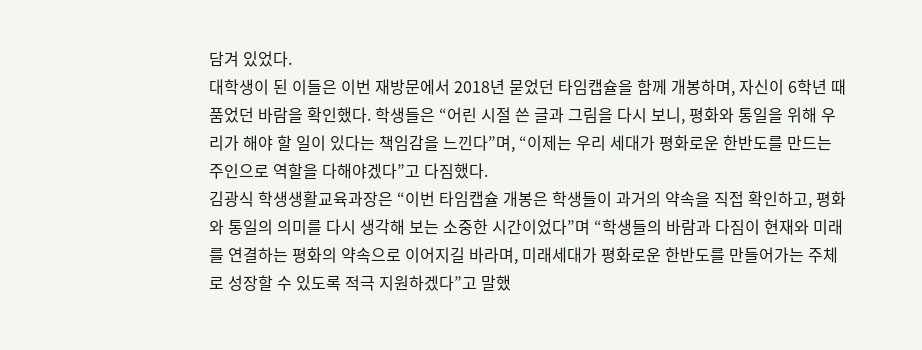담겨 있었다.
대학생이 된 이들은 이번 재방문에서 2018년 묻었던 타임캡슐을 함께 개봉하며, 자신이 6학년 때 품었던 바람을 확인했다. 학생들은 “어린 시절 쓴 글과 그림을 다시 보니, 평화와 통일을 위해 우리가 해야 할 일이 있다는 책임감을 느낀다”며, “이제는 우리 세대가 평화로운 한반도를 만드는 주인으로 역할을 다해야겠다”고 다짐했다.
김광식 학생생활교육과장은 “이번 타임캡슐 개봉은 학생들이 과거의 약속을 직접 확인하고, 평화와 통일의 의미를 다시 생각해 보는 소중한 시간이었다”며 “학생들의 바람과 다짐이 현재와 미래를 연결하는 평화의 약속으로 이어지길 바라며, 미래세대가 평화로운 한반도를 만들어가는 주체로 성장할 수 있도록 적극 지원하겠다”고 말했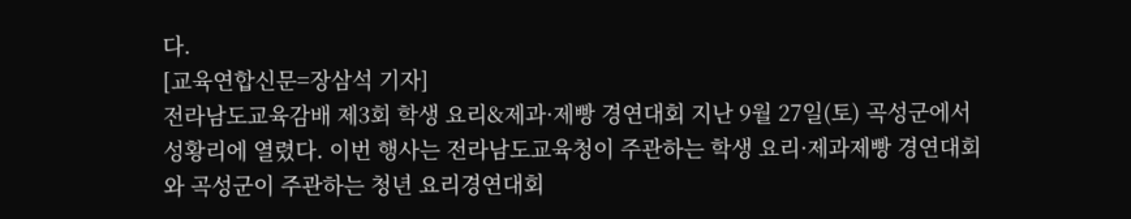다.
[교육연합신문=장삼석 기자]
전라남도교육감배 제3회 학생 요리&제과·제빵 경연대회 지난 9월 27일(토) 곡성군에서 성황리에 열렸다. 이번 행사는 전라남도교육청이 주관하는 학생 요리·제과제빵 경연대회와 곡성군이 주관하는 청년 요리경연대회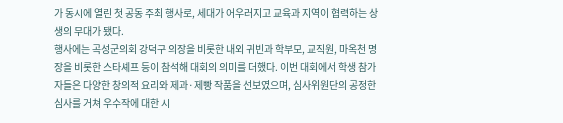가 동시에 열린 첫 공동 주최 행사로, 세대가 어우러지고 교육과 지역이 협력하는 상생의 무대가 됐다.
행사에는 곡성군의회 강덕구 의장을 비롯한 내외 귀빈과 학부모, 교직원, 마옥천 명장을 비롯한 스타셰프 등이 참석해 대회의 의미를 더했다. 이번 대회에서 학생 참가자들은 다양한 창의적 요리와 제과·제빵 작품을 선보였으며, 심사위원단의 공정한 심사를 거쳐 우수작에 대한 시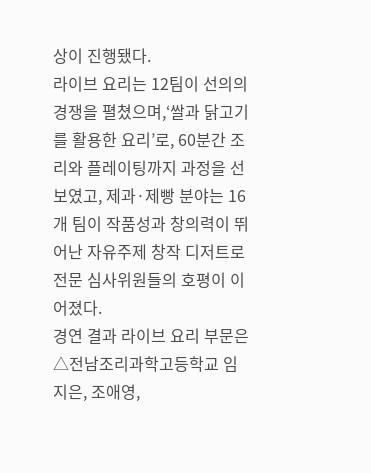상이 진행됐다.
라이브 요리는 12팀이 선의의 경쟁을 펼쳤으며,‘쌀과 닭고기를 활용한 요리’로, 60분간 조리와 플레이팅까지 과정을 선보였고, 제과·제빵 분야는 16개 팀이 작품성과 창의력이 뛰어난 자유주제 창작 디저트로 전문 심사위원들의 호평이 이어졌다.
경연 결과 라이브 요리 부문은 △전남조리과학고등학교 임지은, 조애영,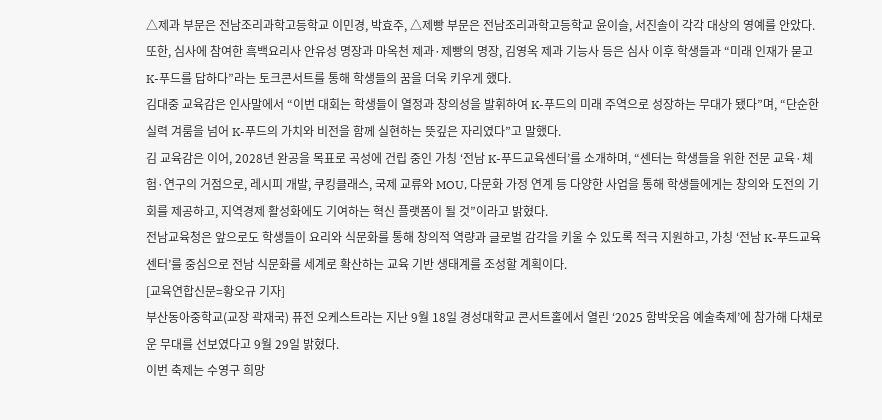△제과 부문은 전남조리과학고등학교 이민경, 박효주, △제빵 부문은 전남조리과학고등학교 윤이슬, 서진솔이 각각 대상의 영예를 안았다.
또한, 심사에 참여한 흑백요리사 안유성 명장과 마옥천 제과·제빵의 명장, 김영옥 제과 기능사 등은 심사 이후 학생들과 “미래 인재가 묻고 K-푸드를 답하다”라는 토크콘서트를 통해 학생들의 꿈을 더욱 키우게 했다.
김대중 교육감은 인사말에서 “이번 대회는 학생들이 열정과 창의성을 발휘하여 K-푸드의 미래 주역으로 성장하는 무대가 됐다”며, “단순한 실력 겨룸을 넘어 K-푸드의 가치와 비전을 함께 실현하는 뜻깊은 자리였다”고 말했다.
김 교육감은 이어, 2028년 완공을 목표로 곡성에 건립 중인 가칭 ‘전남 K-푸드교육센터’를 소개하며, “센터는 학생들을 위한 전문 교육·체험·연구의 거점으로, 레시피 개발, 쿠킹클래스, 국제 교류와 MOU, 다문화 가정 연계 등 다양한 사업을 통해 학생들에게는 창의와 도전의 기회를 제공하고, 지역경제 활성화에도 기여하는 혁신 플랫폼이 될 것”이라고 밝혔다.
전남교육청은 앞으로도 학생들이 요리와 식문화를 통해 창의적 역량과 글로벌 감각을 키울 수 있도록 적극 지원하고, 가칭 ‘전남 K-푸드교육센터’를 중심으로 전남 식문화를 세계로 확산하는 교육 기반 생태계를 조성할 계획이다.
[교육연합신문=황오규 기자]
부산동아중학교(교장 곽재국) 퓨전 오케스트라는 지난 9월 18일 경성대학교 콘서트홀에서 열린 ‘2025 함박웃음 예술축제’에 참가해 다채로운 무대를 선보였다고 9월 29일 밝혔다.
이번 축제는 수영구 희망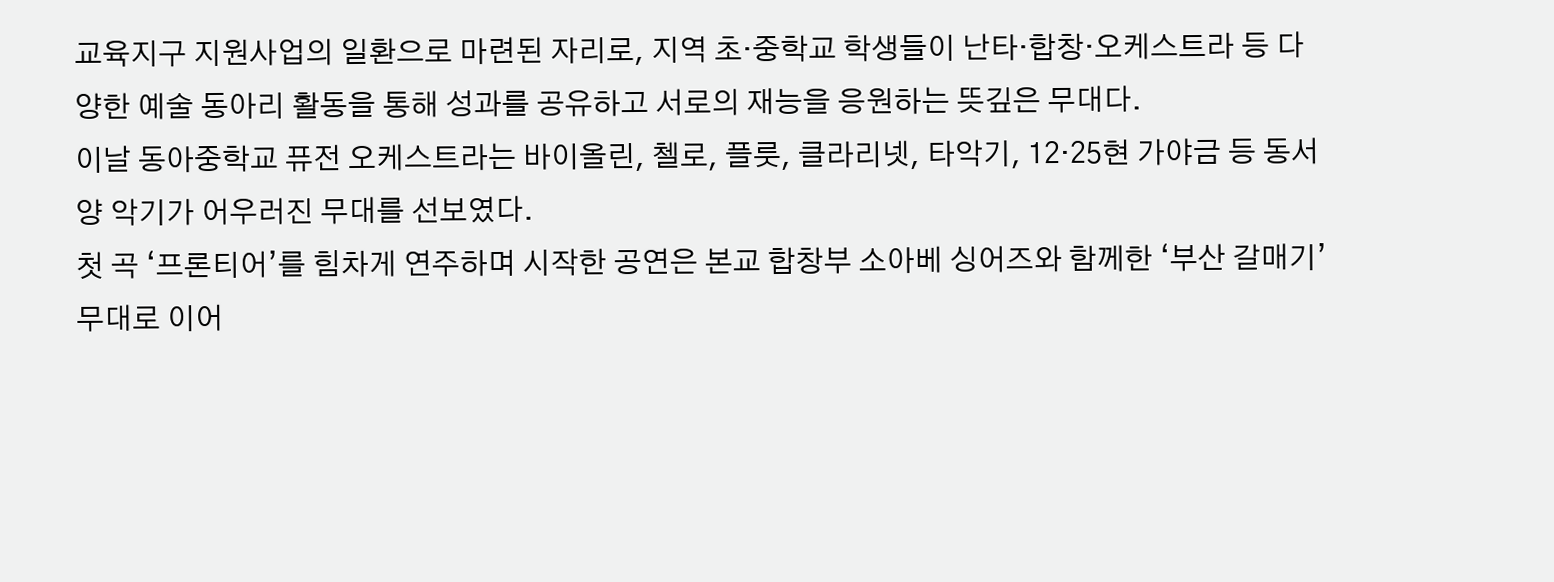교육지구 지원사업의 일환으로 마련된 자리로, 지역 초·중학교 학생들이 난타·합창·오케스트라 등 다양한 예술 동아리 활동을 통해 성과를 공유하고 서로의 재능을 응원하는 뜻깊은 무대다.
이날 동아중학교 퓨전 오케스트라는 바이올린, 첼로, 플룻, 클라리넷, 타악기, 12·25현 가야금 등 동서양 악기가 어우러진 무대를 선보였다.
첫 곡 ‘프론티어’를 힘차게 연주하며 시작한 공연은 본교 합창부 소아베 싱어즈와 함께한 ‘부산 갈매기’ 무대로 이어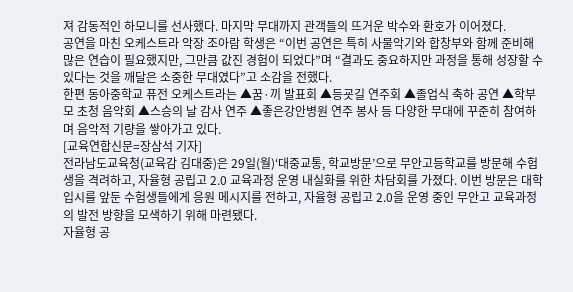져 감동적인 하모니를 선사했다. 마지막 무대까지 관객들의 뜨거운 박수와 환호가 이어졌다.
공연을 마친 오케스트라 악장 조아람 학생은 “이번 공연은 특히 사물악기와 합창부와 함께 준비해 많은 연습이 필요했지만, 그만큼 값진 경험이 되었다”며 “결과도 중요하지만 과정을 통해 성장할 수 있다는 것을 깨달은 소중한 무대였다”고 소감을 전했다.
한편 동아중학교 퓨전 오케스트라는 ▲꿈·끼 발표회 ▲등굣길 연주회 ▲졸업식 축하 공연 ▲학부모 초청 음악회 ▲스승의 날 감사 연주 ▲좋은강안병원 연주 봉사 등 다양한 무대에 꾸준히 참여하며 음악적 기량을 쌓아가고 있다.
[교육연합신문=장삼석 기자]
전라남도교육청(교육감 김대중)은 29일(월)‘대중교통, 학교방문’으로 무안고등학교를 방문해 수험생을 격려하고, 자율형 공립고 2.0 교육과정 운영 내실화를 위한 차담회를 가졌다. 이번 방문은 대학입시를 앞둔 수험생들에게 응원 메시지를 전하고, 자율형 공립고 2.0을 운영 중인 무안고 교육과정의 발전 방향을 모색하기 위해 마련됐다.
자율형 공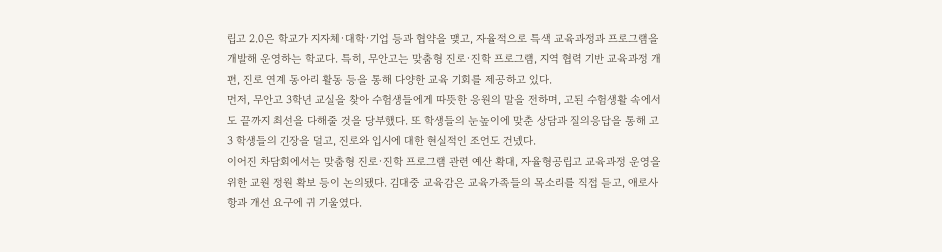립고 2.0은 학교가 지자체·대학·기업 등과 협약을 맺고, 자율적으로 특색 교육과정과 프로그램을 개발해 운영하는 학교다. 특히, 무안고는 맞춤형 진로·진학 프로그램, 지역 협력 기반 교육과정 개편, 진로 연계 동아리 활동 등을 통해 다양한 교육 기회를 제공하고 있다.
먼저, 무안고 3학년 교실을 찾아 수험생들에게 따뜻한 응원의 말을 전하며, 고된 수험생활 속에서도 끝까지 최선을 다해줄 것을 당부했다. 또 학생들의 눈높이에 맞춘 상담과 질의응답을 통해 고3 학생들의 긴장을 덜고, 진로와 입시에 대한 현실적인 조언도 건넸다.
이어진 차담회에서는 맞춤형 진로·진학 프로그램 관련 예산 확대, 자율형공립고 교육과정 운영을 위한 교원 정원 확보 등이 논의됐다. 김대중 교육감은 교육가족들의 목소리를 직접 듣고, 애로사항과 개선 요구에 귀 기울였다.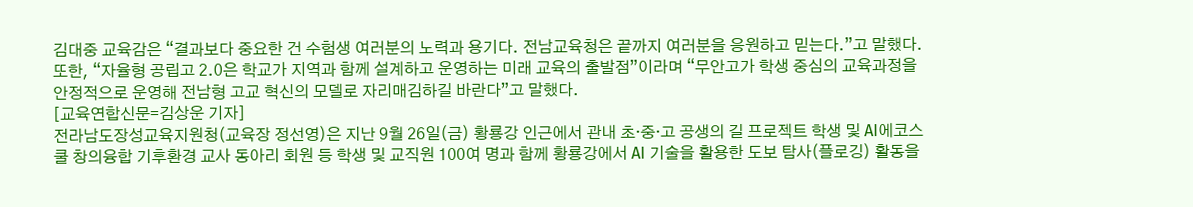김대중 교육감은 “결과보다 중요한 건 수험생 여러분의 노력과 용기다. 전남교육청은 끝까지 여러분을 응원하고 믿는다.”고 말했다. 또한, “자율형 공립고 2.0은 학교가 지역과 함께 설계하고 운영하는 미래 교육의 출발점”이라며 “무안고가 학생 중심의 교육과정을 안정적으로 운영해 전남형 고교 혁신의 모델로 자리매김하길 바란다”고 말했다.
[교육연합신문=김상운 기자]
전라남도장성교육지원청(교육장 정선영)은 지난 9월 26일(금) 황룡강 인근에서 관내 초·중·고 공생의 길 프로젝트 학생 및 AI에코스쿨 창의융합 기후환경 교사 동아리 회원 등 학생 및 교직원 100여 명과 함께 황룡강에서 AI 기술을 활용한 도보 탐사(플로깅) 활동을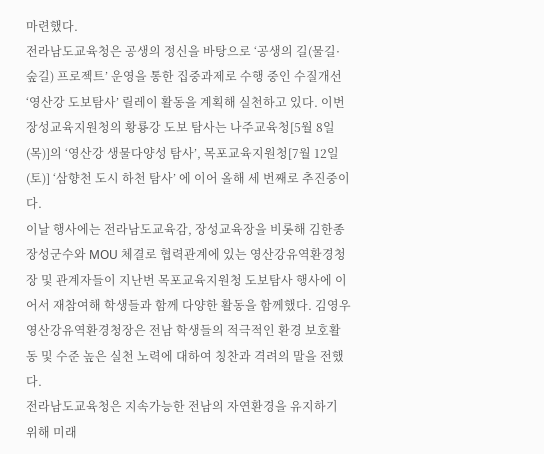마련했다.
전라남도교육청은 공생의 정신을 바탕으로 ‘공생의 길(물길·숲길) 프로젝트’ 운영을 통한 집중과제로 수행 중인 수질개선 ‘영산강 도보탐사’ 릴레이 활동을 계획해 실천하고 있다. 이번 장성교육지원청의 황룡강 도보 탐사는 나주교육청[5월 8일(목)]의 ‘영산강 생물다양성 탐사’, 목포교육지원청[7월 12일(토)] ‘삼향천 도시 하천 탐사’ 에 이어 올해 세 번째로 추진중이다.
이날 행사에는 전라남도교육감, 장성교육장을 비롯해 김한종 장성군수와 MOU 체결로 협력관계에 있는 영산강유역환경청장 및 관계자들이 지난번 목포교육지원청 도보탐사 행사에 이어서 재참여해 학생들과 함께 다양한 활동을 함께했다. 김영우 영산강유역환경청장은 전남 학생들의 적극적인 환경 보호활동 및 수준 높은 실천 노력에 대하여 칭찬과 격려의 말을 전했다.
전라남도교육청은 지속가능한 전남의 자연환경을 유지하기 위해 미래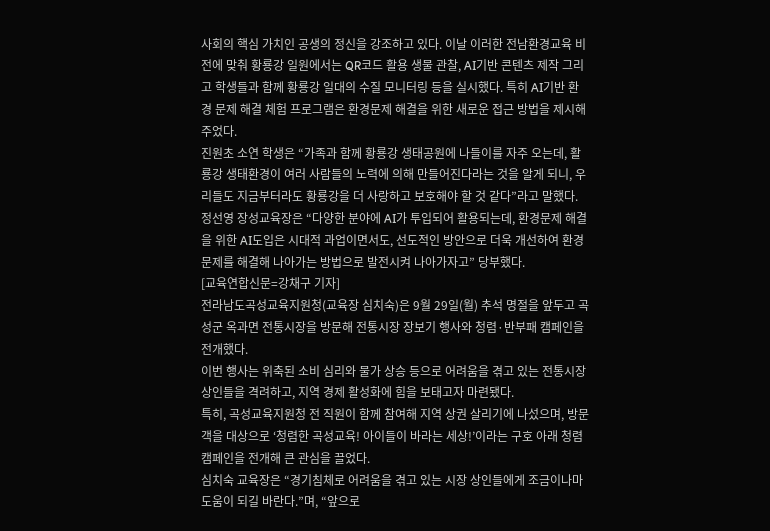사회의 핵심 가치인 공생의 정신을 강조하고 있다. 이날 이러한 전남환경교육 비전에 맞춰 황룡강 일원에서는 QR코드 활용 생물 관찰, AI기반 콘텐츠 제작 그리고 학생들과 함께 황룡강 일대의 수질 모니터링 등을 실시했다. 특히 AI기반 환경 문제 해결 체험 프로그램은 환경문제 해결을 위한 새로운 접근 방법을 제시해 주었다.
진원초 소연 학생은 “가족과 함께 황룡강 생태공원에 나들이를 자주 오는데, 활룡강 생태환경이 여러 사람들의 노력에 의해 만들어진다라는 것을 알게 되니, 우리들도 지금부터라도 황룡강을 더 사랑하고 보호해야 할 것 같다”라고 말했다.
정선영 장성교육장은 “다양한 분야에 AI가 투입되어 활용되는데, 환경문제 해결을 위한 AI도입은 시대적 과업이면서도, 선도적인 방안으로 더욱 개선하여 환경문제를 해결해 나아가는 방법으로 발전시켜 나아가자고” 당부했다.
[교육연합신문=강채구 기자]
전라남도곡성교육지원청(교육장 심치숙)은 9월 29일(월) 추석 명절을 앞두고 곡성군 옥과면 전통시장을 방문해 전통시장 장보기 행사와 청렴·반부패 캠페인을 전개했다.
이번 행사는 위축된 소비 심리와 물가 상승 등으로 어려움을 겪고 있는 전통시장 상인들을 격려하고, 지역 경제 활성화에 힘을 보태고자 마련됐다.
특히, 곡성교육지원청 전 직원이 함께 참여해 지역 상권 살리기에 나섰으며, 방문객을 대상으로 ‘청렴한 곡성교육! 아이들이 바라는 세상!’이라는 구호 아래 청렴 캠페인을 전개해 큰 관심을 끌었다.
심치숙 교육장은 “경기침체로 어려움을 겪고 있는 시장 상인들에게 조금이나마 도움이 되길 바란다.”며, “앞으로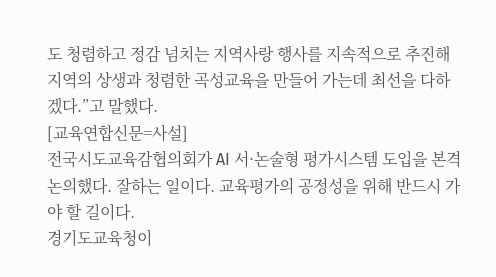도 청렴하고 정감 넘치는 지역사랑 행사를 지속적으로 추진해 지역의 상생과 청렴한 곡성교육을 만들어 가는데 최선을 다하겠다.”고 말했다.
[교육연합신문=사설]
전국시도교육감협의회가 AI 서·논술형 평가시스템 도입을 본격 논의했다. 잘하는 일이다. 교육평가의 공정성을 위해 반드시 가야 할 길이다.
경기도교육청이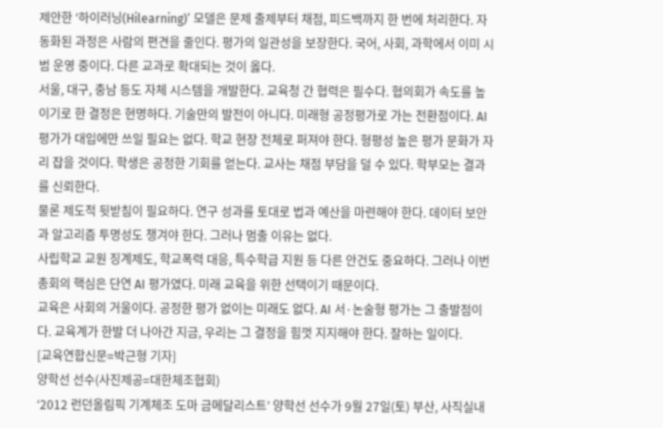제안한 ‘하이러닝(Hilearning)’ 모델은 문제 출제부터 채점, 피드백까지 한 번에 처리한다. 자동화된 과정은 사람의 편견을 줄인다. 평가의 일관성을 보장한다. 국어, 사회, 과학에서 이미 시범 운영 중이다. 다른 교과로 확대되는 것이 옳다.
서울, 대구, 충남 등도 자체 시스템을 개발한다. 교육청 간 협력은 필수다. 협의회가 속도를 높이기로 한 결정은 현명하다. 기술만의 발전이 아니다. 미래형 공정평가로 가는 전환점이다. AI 평가가 대입에만 쓰일 필요는 없다. 학교 현장 전체로 퍼져야 한다. 형평성 높은 평가 문화가 자리 잡을 것이다. 학생은 공정한 기회를 얻는다. 교사는 채점 부담을 덜 수 있다. 학부모는 결과를 신뢰한다.
물론 제도적 뒷받침이 필요하다. 연구 성과를 토대로 법과 예산을 마련해야 한다. 데이터 보안과 알고리즘 투명성도 챙겨야 한다. 그러나 멈출 이유는 없다.
사립학교 교원 징계제도, 학교폭력 대응, 특수학급 지원 등 다른 안건도 중요하다. 그러나 이번 총회의 핵심은 단연 AI 평가였다. 미래 교육을 위한 선택이기 때문이다.
교육은 사회의 거울이다. 공정한 평가 없이는 미래도 없다. AI 서·논술형 평가는 그 출발점이다. 교육계가 한발 더 나아간 지금, 우리는 그 결정을 힘껏 지지해야 한다. 잘하는 일이다.
[교육연합신문=박근형 기자]
양학선 선수(사진제공=대한체조협회)
‘2012 런던올림픽 기계체조 도마 금메달리스트’ 양학선 선수가 9월 27일(토) 부산, 사직실내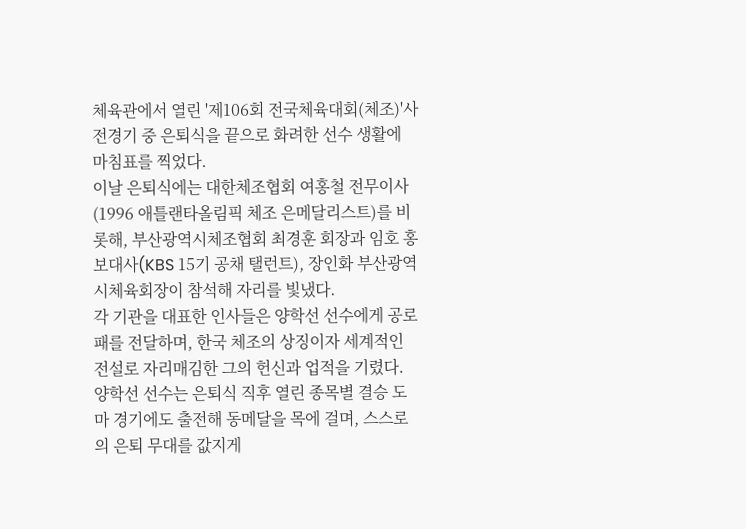체육관에서 열린 '제106회 전국체육대회(체조)'사전경기 중 은퇴식을 끝으로 화려한 선수 생활에 마침표를 찍었다.
이날 은퇴식에는 대한체조협회 여홍철 전무이사(1996 애틀랜타올림픽 체조 은메달리스트)를 비롯해, 부산광역시체조협회 최경훈 회장과 임호 홍보대사(KBS 15기 공채 탤런트), 장인화 부산광역시체육회장이 참석해 자리를 빛냈다.
각 기관을 대표한 인사들은 양학선 선수에게 공로패를 전달하며, 한국 체조의 상징이자 세계적인 전설로 자리매김한 그의 헌신과 업적을 기렸다.
양학선 선수는 은퇴식 직후 열린 종목별 결승 도마 경기에도 출전해 동메달을 목에 걸며, 스스로의 은퇴 무대를 값지게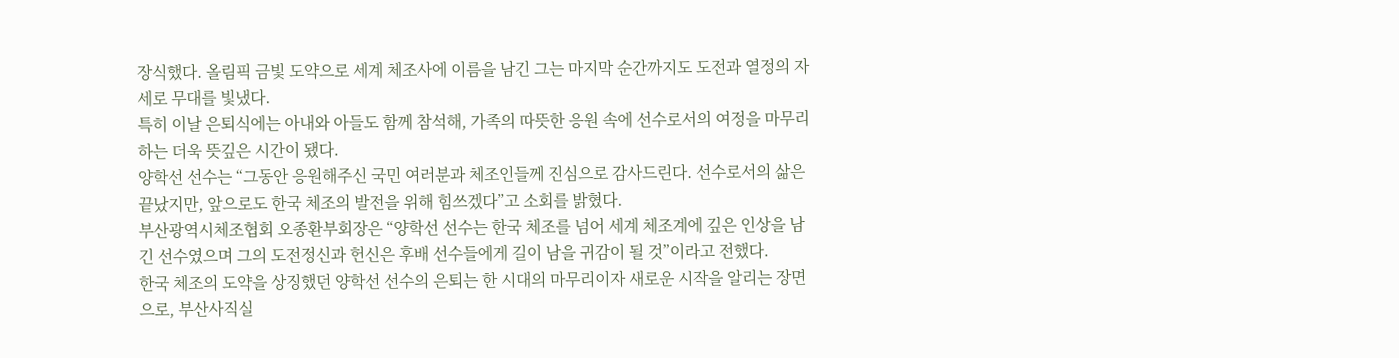장식했다. 올림픽 금빛 도약으로 세계 체조사에 이름을 남긴 그는 마지막 순간까지도 도전과 열정의 자세로 무대를 빛냈다.
특히 이날 은퇴식에는 아내와 아들도 함께 참석해, 가족의 따뜻한 응원 속에 선수로서의 여정을 마무리하는 더욱 뜻깊은 시간이 됐다.
양학선 선수는 “그동안 응원해주신 국민 여러분과 체조인들께 진심으로 감사드린다. 선수로서의 삶은 끝났지만, 앞으로도 한국 체조의 발전을 위해 힘쓰겠다”고 소회를 밝혔다.
부산광역시체조협회 오종환부회장은 “양학선 선수는 한국 체조를 넘어 세계 체조계에 깊은 인상을 남긴 선수였으며 그의 도전정신과 헌신은 후배 선수들에게 길이 남을 귀감이 될 것”이라고 전했다.
한국 체조의 도약을 상징했던 양학선 선수의 은퇴는 한 시대의 마무리이자 새로운 시작을 알리는 장면으로, 부산사직실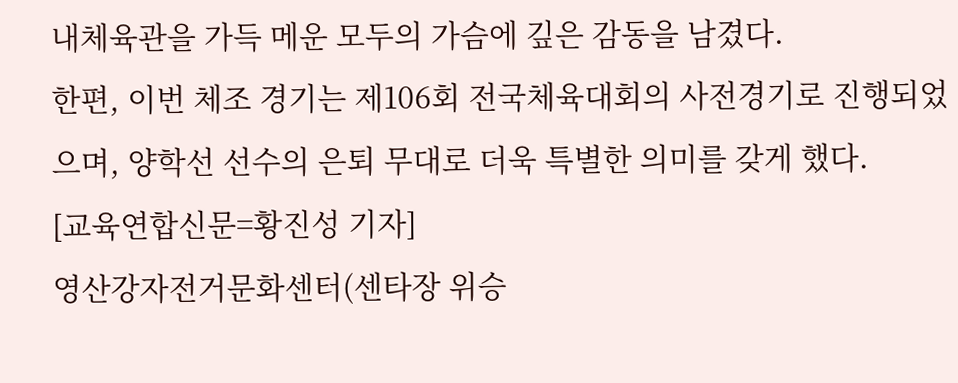내체육관을 가득 메운 모두의 가슴에 깊은 감동을 남겼다.
한편, 이번 체조 경기는 제106회 전국체육대회의 사전경기로 진행되었으며, 양학선 선수의 은퇴 무대로 더욱 특별한 의미를 갖게 했다.
[교육연합신문=황진성 기자]
영산강자전거문화센터(센타장 위승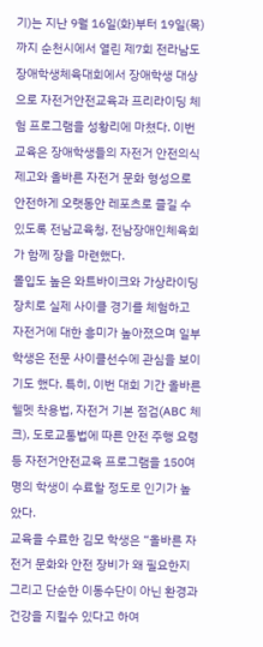기)는 지난 9월 16일(화)부터 19일(목)까지 순천시에서 열린 제7회 전라남도장애학생체육대회에서 장애학생 대상으로 자전거안전교육과 프리라이딩 체험 프로그램을 성황리에 마쳤다. 이번 교육은 장애학생들의 자전거 안전의식 제고와 올바른 자전거 문화 형성으로 안전하게 오랫동안 레포츠로 즐길 수 있도록 전남교육청, 전남장애인체육회가 함께 장을 마련했다.
몰입도 높은 와트바이크와 가상라이딩 장치로 실제 사이클 경기를 체험하고 자전거에 대한 흥미가 높아졌으며 일부 학생은 전문 사이클선수에 관심을 보이기도 했다. 특히, 이번 대회 기간 올바른 헬멧 착용법, 자전거 기본 점검(ABC 체크), 도로교통법에 따른 안전 주행 요령 등 자전거안전교육 프로그램을 150여명의 학생이 수료할 정도로 인기가 높았다.
교육을 수료한 김모 학생은 “올바른 자전거 문화와 안전 장비가 왜 필요한지 그리고 단순한 이동수단이 아닌 환경과 건강을 지킬수 있다고 하여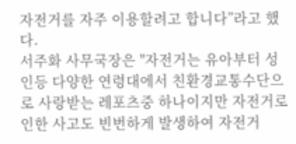자전거를 자주 이용할려고 합니다”라고 했다.
서주화 사무국장은 "자전거는 유아부터 성인등 다양한 연령대에서 친환경교통수단으로 사랑받는 레포츠중 하나이지만 자전거로 인한 사고도 빈번하게 발생하여 자전거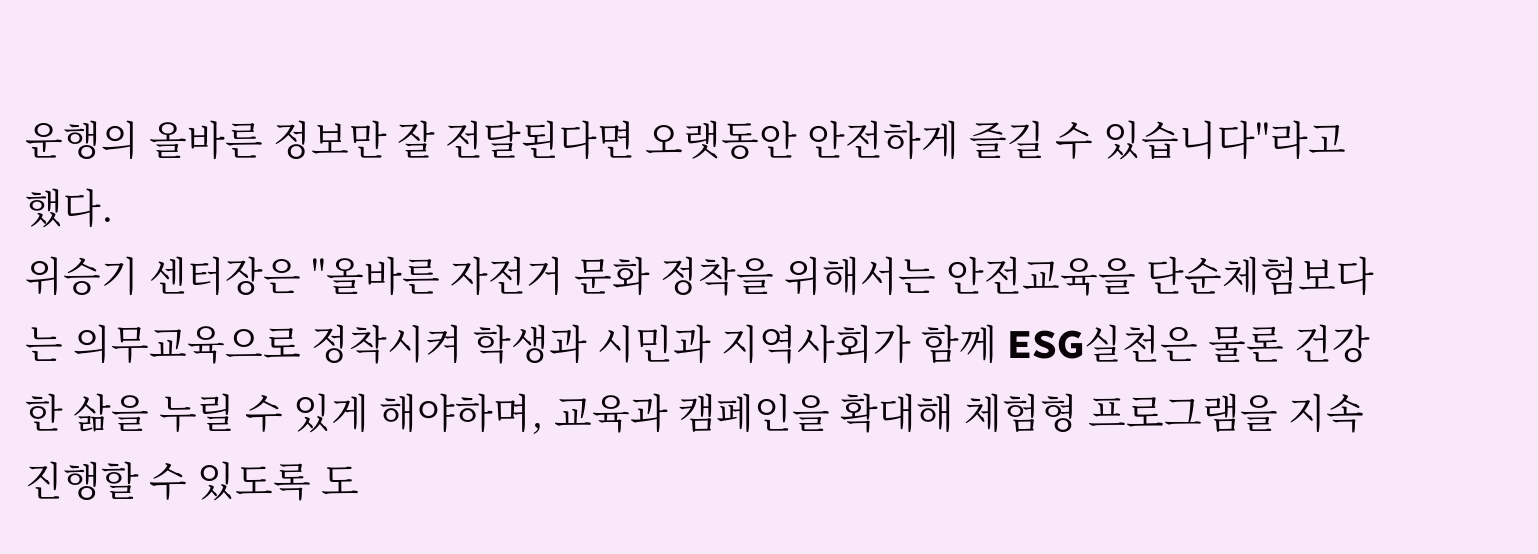운행의 올바른 정보만 잘 전달된다면 오랫동안 안전하게 즐길 수 있습니다"라고 했다.
위승기 센터장은 "올바른 자전거 문화 정착을 위해서는 안전교육을 단순체험보다는 의무교육으로 정착시켜 학생과 시민과 지역사회가 함께 ESG실천은 물론 건강한 삶을 누릴 수 있게 해야하며, 교육과 캠페인을 확대해 체험형 프로그램을 지속 진행할 수 있도록 도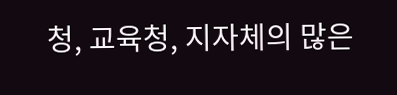청, 교육청, 지자체의 많은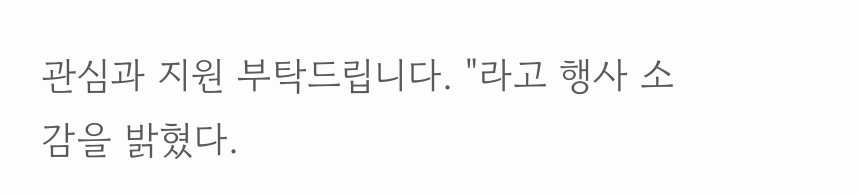관심과 지원 부탁드립니다. "라고 행사 소감을 밝혔다.